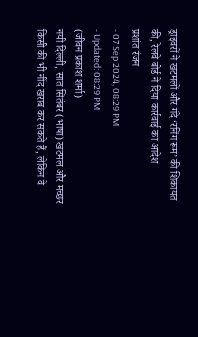ड्राइवरों ने खटमलों और गंदे ‘रनिंग रूम’ की शिकायत की, रेलवे बोर्ड ने दिया कार्रवाई का आदेश
प्रशांत रंजन
- 07 Sep 2024, 08:29 PM
- Updated: 08:29 PM
(जीवन प्रकाश शर्मा)
नयी दिल्ली, सात सितंबर (भाषा) खटमल और मच्छर किसी की भी नींद खराब कर सकते हैं, लेकिन वे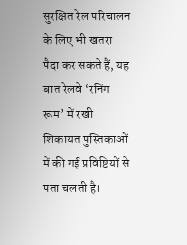सुरक्षित रेल परिचालन के लिए भी खतरा पैदा कर सकते हैं, यह बात रेलवे ‘रनिंग रूम’ में रखी शिकायत पुस्तिकाओं में की गई प्रविष्टियों से पता चलती है।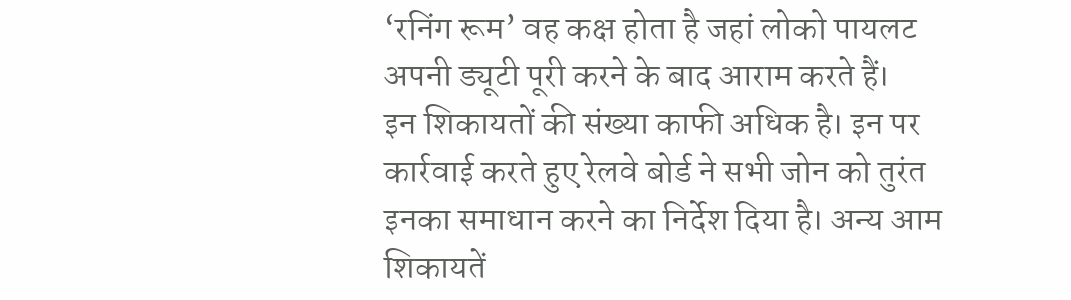‘रनिंग रूम’ वह कक्ष होता है जहां लोको पायलट अपनी ड्यूटी पूरी करने के बाद आराम करते हैं।
इन शिकायतों की संख्या काफी अधिक है। इन पर कार्रवाई करते हुए रेलवे बोर्ड ने सभी जोन को तुरंत इनका समाधान करने का निर्देश दिया है। अन्य आम शिकायतें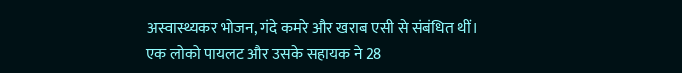अस्वास्थ्यकर भोजन, गंदे कमरे और खराब एसी से संबंधित थीं।
एक लोको पायलट और उसके सहायक ने 28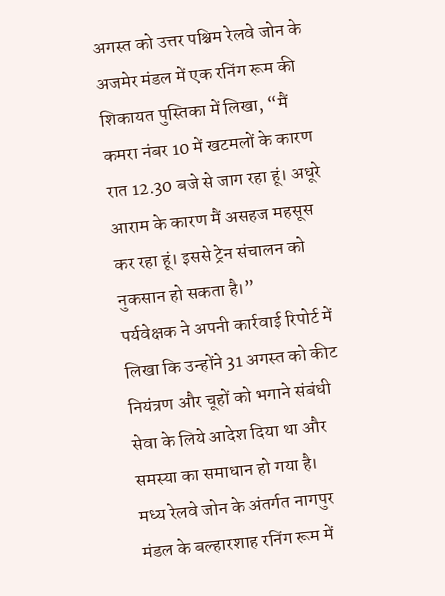अगस्त को उत्तर पश्चिम रेलवे जोन के अजमेर मंडल में एक रनिंग रूम की शिकायत पुस्तिका में लिखा, “मैं कमरा नंबर 10 में खटमलों के कारण रात 12.30 बजे से जाग रहा हूं। अधूरे आराम के कारण मैं असहज महसूस कर रहा हूं। इससे ट्रेन संचालन को नुकसान हो सकता है।”
पर्यवेक्षक ने अपनी कार्रवाई रिपोर्ट में लिखा कि उन्होंने 31 अगस्त को कीट नियंत्रण और चूहों को भगाने संबंधी सेवा के लिये आदेश दिया था और समस्या का समाधान हो गया है।
मध्य रेलवे जोन के अंतर्गत नागपुर मंडल के बल्हारशाह रनिंग रूम में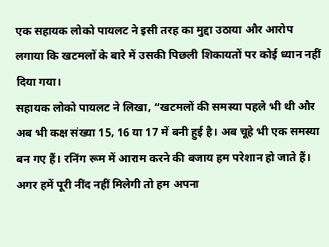एक सहायक लोको पायलट ने इसी तरह का मुद्दा उठाया और आरोप लगाया कि खटमलों के बारे में उसकी पिछली शिकायतों पर कोई ध्यान नहीं दिया गया।
सहायक लोको पायलट ने लिखा, “खटमलों की समस्या पहले भी थी और अब भी कक्ष संख्या 15, 16 या 17 में बनी हुई है। अब चूहे भी एक समस्या बन गए हैं। रनिंग रूम में आराम करने की बजाय हम परेशान हो जाते हैं। अगर हमें पूरी नींद नहीं मिलेगी तो हम अपना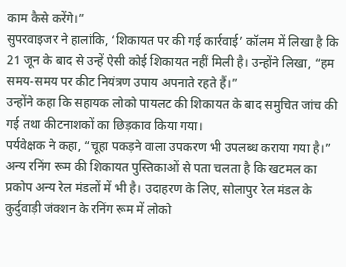काम कैसे करेंगे।”
सुपरवाइजर ने हालांकि, ‘शिकायत पर की गई कार्रवाई’ कॉलम में लिखा है कि 21 जून के बाद से उन्हें ऐसी कोई शिकायत नहीं मिली है। उन्होंने लिखा, “हम समय-समय पर कीट नियंत्रण उपाय अपनाते रहते हैं।”
उन्होंने कहा कि सहायक लोको पायलट की शिकायत के बाद समुचित जांच की गई तथा कीटनाशकों का छिड़काव किया गया।
पर्यवेक्षक ने कहा, “चूहा पकड़ने वाला उपकरण भी उपलब्ध कराया गया है।”
अन्य रनिंग रूम की शिकायत पुस्तिकाओं से पता चलता है कि खटमल का प्रकोप अन्य रेल मंडलों में भी है। उदाहरण के लिए, सोलापुर रेल मंडल के कुर्दुवाड़ी जंक्शन के रनिंग रूम में लोको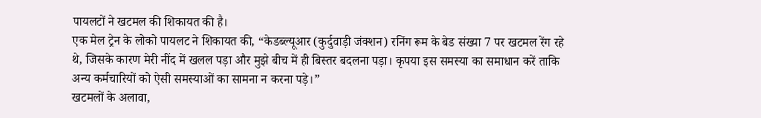पायलटों ने खटमल की शिकायत की है।
एक मेल ट्रेन के लोको पायलट ने शिकायत की, “केडब्ल्यूआर (कुर्दुवाड़ी जंक्शन) रनिंग रूम के बेड संख्या 7 पर खटमल रेंग रहे थे, जिसके कारण मेरी नींद में खलल पड़ा और मुझे बीच में ही बिस्तर बदलना पड़ा। कृपया इस समस्या का समाधान करें ताकि अन्य कर्मचारियों को ऐसी समस्याओं का सामना न करना पड़े।”
खटमलों के अलावा,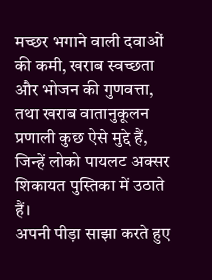मच्छर भगाने वाली दवाओं की कमी, खराब स्वच्छता और भोजन की गुणवत्ता, तथा खराब वातानुकूलन प्रणाली कुछ ऐसे मुद्दे हैं, जिन्हें लोको पायलट अक्सर शिकायत पुस्तिका में उठाते हैं।
अपनी पीड़ा साझा करते हुए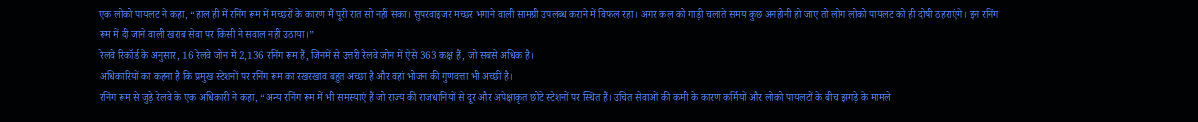एक लोको पायलट ने कहा, “हाल ही में रनिंग रूम में मच्छरों के कारण मैं पूरी रात सो नहीं सका। सुपरवाइजर मच्छर भगाने वाली सामग्री उपलब्ध कराने में विफल रहा। अगर कल को गाड़ी चलाते समय कुछ अनहोनी हो जाए तो लोग लोको पायलट को ही दोषी ठहराएंगे। इन रनिंग रूम में दी जाने वाली खराब सेवा पर किसी ने सवाल नहीं उठाया।”
रेलवे रिकॉर्ड के अनुसार, 16 रेलवे जोन में 2,136 रनिंग रूम हैं, जिनमें से उत्तरी रेलवे जोन में ऐसे 363 कक्ष हैं, जो सबसे अधिक है।
अधिकारियों का कहना है कि प्रमुख स्टेशनों पर रनिंग रूम का रखरखाव बहुत अच्छा है और वहां भोजन की गुणवत्ता भी अच्छी है।
रनिंग रूम से जुड़े रेलवे के एक अधिकारी ने कहा, “अन्य रनिंग रूम में भी समस्याएं हैं जो राज्य की राजधानियों से दूर और अपेक्षाकृत छोटे स्टेशनों पर स्थित हैं। उचित सेवाओं की कमी के कारण कर्मियों और लोको पायलटों के बीच झगड़े के मामले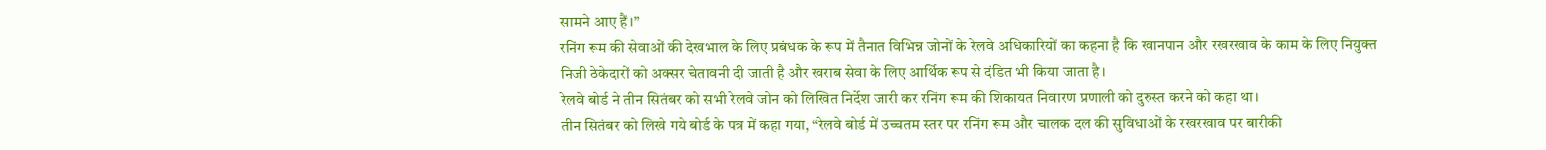सामने आए हैं।”
रनिंग रूम की सेवाओं की देखभाल के लिए प्रबंधक के रूप में तैनात विभिन्न जोनों के रेलवे अधिकारियों का कहना है कि खानपान और रखरखाव के काम के लिए नियुक्त निजी ठेकेदारों को अक्सर चेतावनी दी जाती है और खराब सेवा के लिए आर्थिक रूप से दंडित भी किया जाता है।
रेलवे बोर्ड ने तीन सितंबर को सभी रेलवे जोन को लिखित निर्देश जारी कर रनिंग रूम की शिकायत निवारण प्रणाली को दुरुस्त करने को कहा था।
तीन सितंबर को लिखे गये बोर्ड के पत्र में कहा गया, “रेलवे बोर्ड में उच्चतम स्तर पर रनिंग रूम और चालक दल की सुविधाओं के रखरखाव पर बारीकी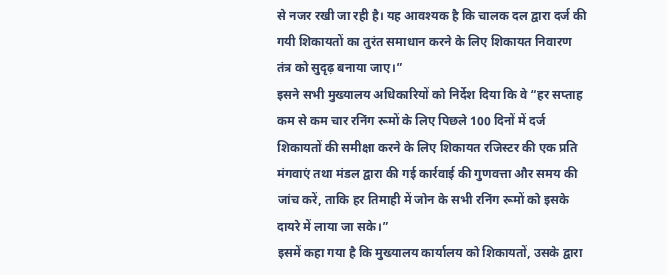से नजर रखी जा रही है। यह आवश्यक है कि चालक दल द्वारा दर्ज की गयी शिकायतों का तुरंत समाधान करने के लिए शिकायत निवारण तंत्र को सुदृढ़ बनाया जाए।”
इसने सभी मुख्यालय अधिकारियों को निर्देश दिया कि वे “हर सप्ताह कम से कम चार रनिंग रूमों के लिए पिछले 100 दिनों में दर्ज शिकायतों की समीक्षा करने के लिए शिकायत रजिस्टर की एक प्रति मंगवाएं तथा मंडल द्वारा की गई कार्रवाई की गुणवत्ता और समय की जांच करें, ताकि हर तिमाही में जोन के सभी रनिंग रूमों को इसके दायरे में लाया जा सके।”
इसमें कहा गया है कि मुख्यालय कार्यालय को शिकायतों, उसके द्वारा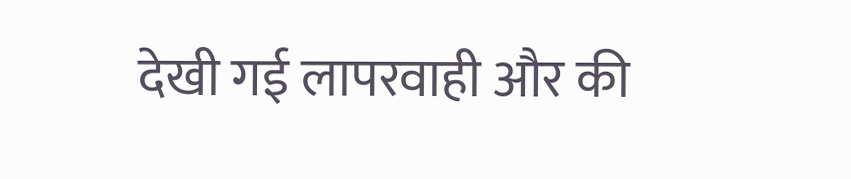देखी गई लापरवाही और की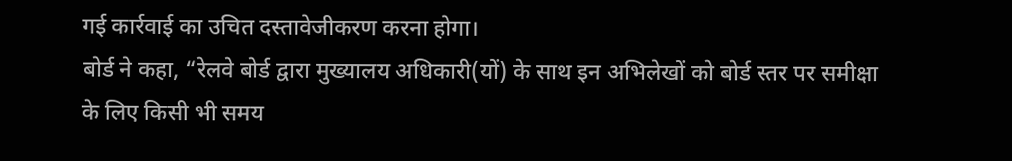गई कार्रवाई का उचित दस्तावेजीकरण करना होगा।
बोर्ड ने कहा, “रेलवे बोर्ड द्वारा मुख्यालय अधिकारी(यों) के साथ इन अभिलेखों को बोर्ड स्तर पर समीक्षा के लिए किसी भी समय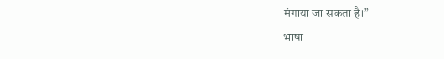मंगाया जा सकता है।”
भाषा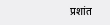प्रशांत